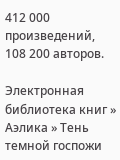412 000 произведений, 108 200 авторов.

Электронная библиотека книг » Аэлика » Тень темной госпожи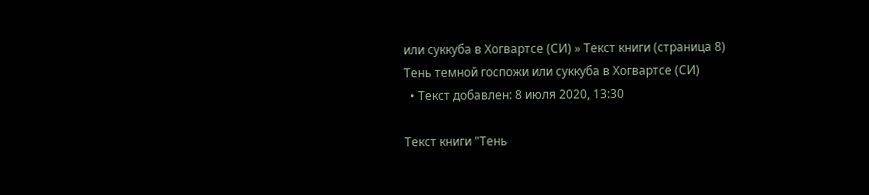или суккуба в Хогвартсе (СИ) » Текст книги (страница 8)
Тень темной госпожи или суккуба в Хогвартсе (СИ)
  • Текст добавлен: 8 июля 2020, 13:30

Текст книги "Тень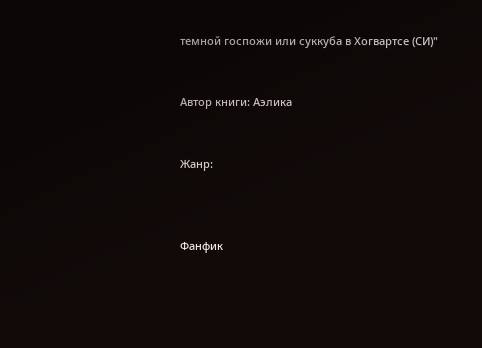темной госпожи или суккуба в Хогвартсе (СИ)"


Автор книги: Аэлика


Жанр:



Фанфик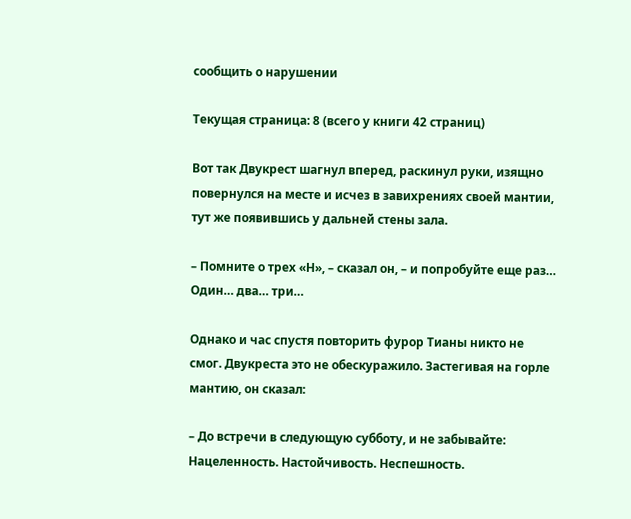сообщить о нарушении

Текущая страница: 8 (всего у книги 42 страниц)

Вот так Двукрест шагнул вперед, раскинул руки, изящно повернулся на месте и исчез в завихрениях своей мантии, тут же появившись у дальней стены зала.

– Помните о трех «Н», – сказал он, – и попробуйте еще раз… Один… два… три…

Однако и час спустя повторить фурор Тианы никто не смог. Двукреста это не обескуражило. Застегивая на горле мантию, он сказал:

– До встречи в следующую субботу, и не забывайте: Нацеленность. Настойчивость. Неспешность.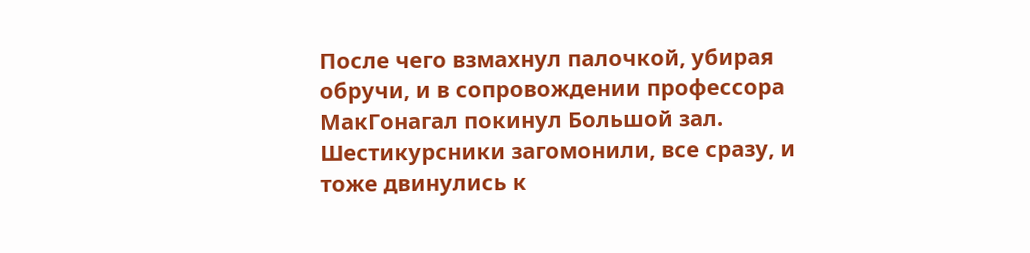После чего взмахнул палочкой, убирая обручи, и в сопровождении профессора МакГонагал покинул Большой зал. Шестикурсники загомонили, все сразу, и тоже двинулись к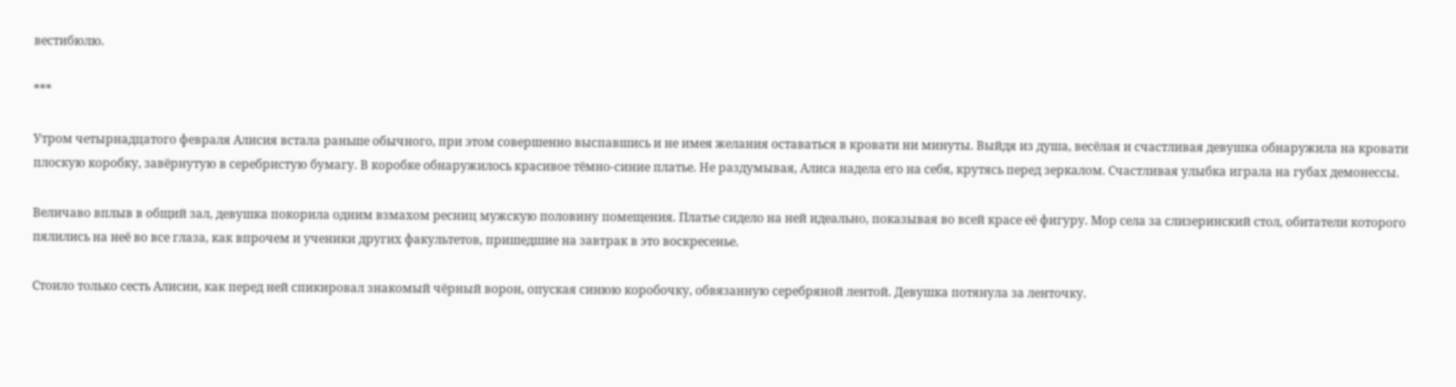вестибюлю.

***

Утром четырнадцатого февраля Алисия встала раньше обычного, при этом совершенно выспавшись и не имея желания оставаться в кровати ни минуты. Выйдя из душа, весёлая и счастливая девушка обнаружила на кровати плоскую коробку, завёрнутую в серебристую бумагу. В коробке обнаружилось красивое тёмно-синие платье. Не раздумывая, Алиса надела его на себя, крутясь перед зеркалом. Счастливая улыбка играла на губах демонессы.

Величаво вплыв в общий зал, девушка покорила одним взмахом ресниц мужскую половину помещения. Платье сидело на ней идеально, показывая во всей красе её фигуру. Мор села за слизеринский стол, обитатели которого пялились на неё во все глаза, как впрочем и ученики других факультетов, пришедшие на завтрак в это воскресенье.

Стоило только сесть Алисии, как перед ней спикировал знакомый чёрный ворон, опуская синюю коробочку, обвязанную серебряной лентой. Девушка потянула за ленточку.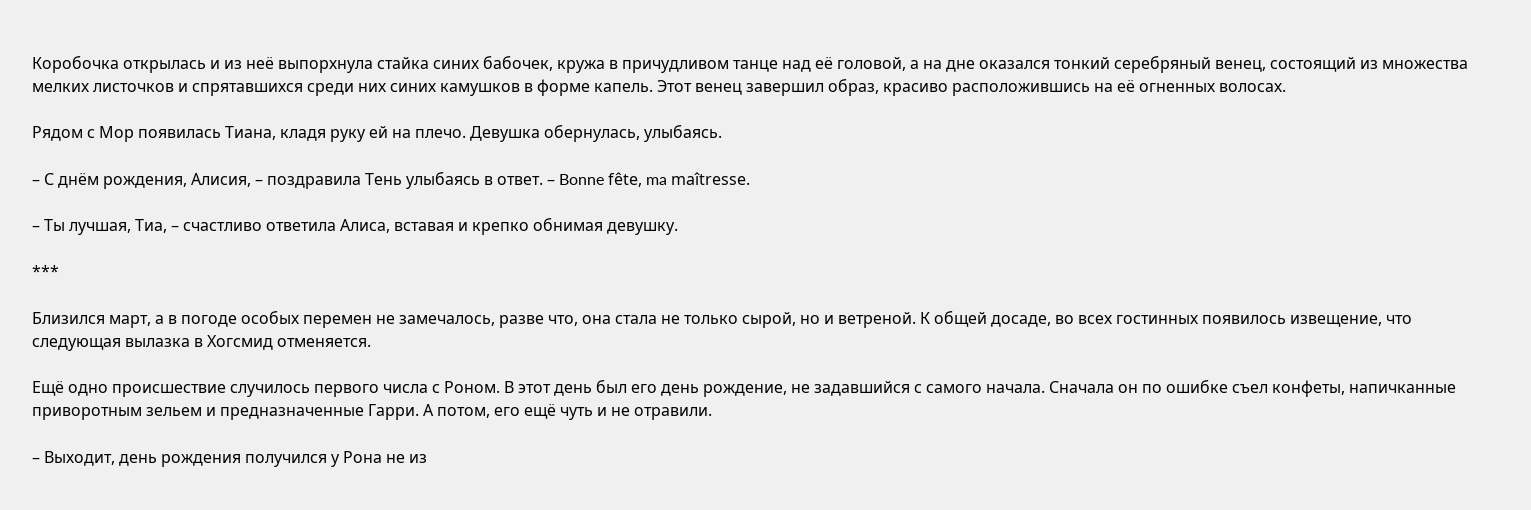Коробочка открылась и из неё выпорхнула стайка синих бабочек, кружа в причудливом танце над её головой, а на дне оказался тонкий серебряный венец, состоящий из множества мелких листочков и спрятавшихся среди них синих камушков в форме капель. Этот венец завершил образ, красиво расположившись на её огненных волосах.

Рядом с Мор появилась Тиана, кладя руку ей на плечо. Девушка обернулась, улыбаясь.

– С днём рождения, Алисия, – поздравила Тень улыбаясь в ответ. – Bonne fête, ma maîtresse.

– Ты лучшая, Тиа, – счастливо ответила Алиса, вставая и крепко обнимая девушку.

***

Близился март, а в погоде особых перемен не замечалось, разве что, она стала не только сырой, но и ветреной. К общей досаде, во всех гостинных появилось извещение, что следующая вылазка в Хогсмид отменяется.

Ещё одно происшествие случилось первого числа с Роном. В этот день был его день рождение, не задавшийся с самого начала. Сначала он по ошибке съел конфеты, напичканные приворотным зельем и предназначенные Гарри. А потом, его ещё чуть и не отравили.

– Выходит, день рождения получился у Рона не из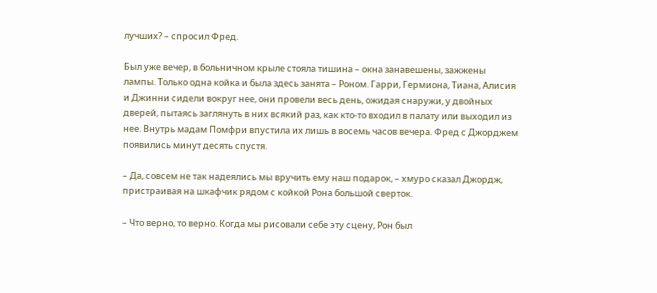лучших? – спросил Фред.

Был уже вечер, в больничном крыле стояла тишина – окна занавешены, зажжены лампы. Только одна койка и была здесь занята – Роном. Гарри, Гермиона, Тиана, Алисия и Джинни сидели вокруг нее, они провели весь день, ожидая снаружи, у двойных дверей, пытаясь заглянуть в них всякий раз, как кто-то входил в палату или выходил из нее. Внутрь мадам Помфри впустила их лишь в восемь часов вечера. Фред с Джорджем появились минут десять спустя.

– Да, совсем не так надеялись мы вручить ему наш подарок, – хмуро сказал Джордж, пристраивая на шкафчик рядом с койкой Рона большой сверток.

– Что верно, то верно. Когда мы рисовали себе эту сцену, Рон был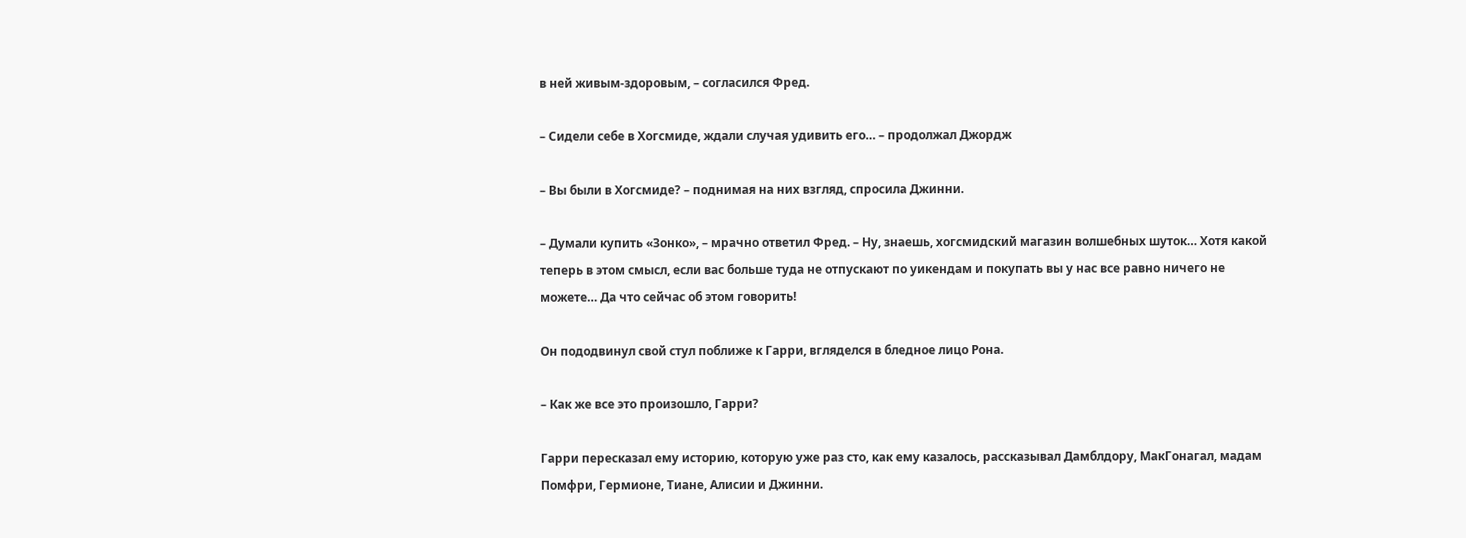в ней живым-здоровым, – согласился Фред.

– Сидели себе в Хогсмиде, ждали случая удивить его… – продолжал Джордж

– Вы были в Хогсмиде? – поднимая на них взгляд, спросила Джинни.

– Думали купить «Зонко», – мрачно ответил Фред. – Ну, знаешь, хогсмидский магазин волшебных шуток… Хотя какой теперь в этом смысл, если вас больше туда не отпускают по уикендам и покупать вы у нас все равно ничего не можете… Да что сейчас об этом говорить!

Он пододвинул свой стул поближе к Гарри, вгляделся в бледное лицо Рона.

– Как же все это произошло, Гарри?

Гарри пересказал ему историю, которую уже раз сто, как ему казалось, рассказывал Дамблдору, МакГонагал, мадам Помфри, Гермионе, Тиане, Алисии и Джинни.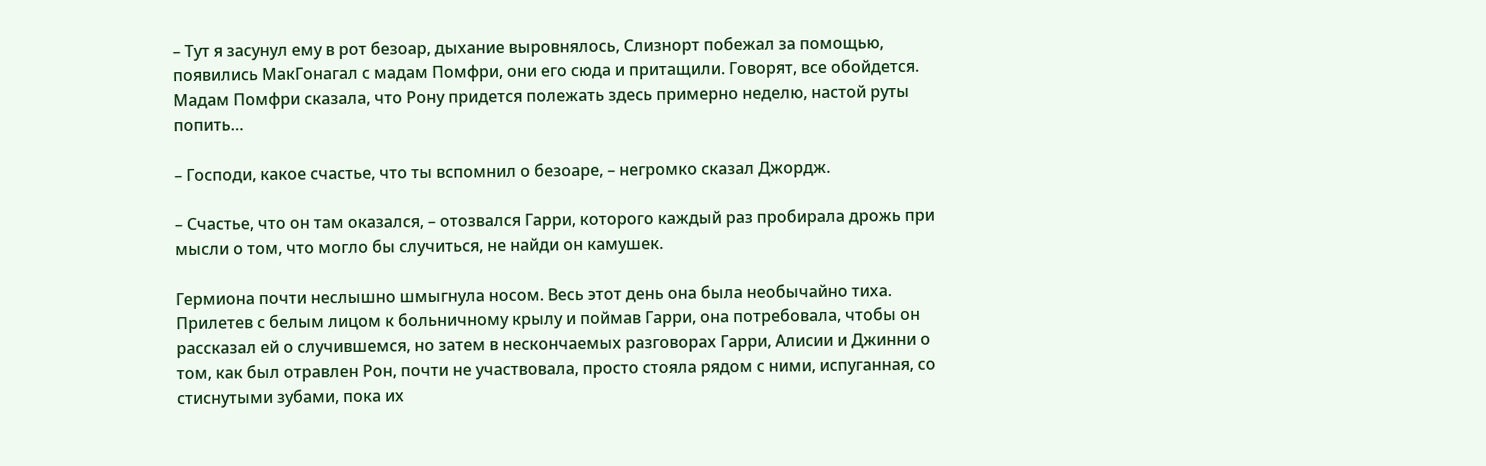– Тут я засунул ему в рот безоар, дыхание выровнялось, Слизнорт побежал за помощью, появились МакГонагал с мадам Помфри, они его сюда и притащили. Говорят, все обойдется. Мадам Помфри сказала, что Рону придется полежать здесь примерно неделю, настой руты попить…

– Господи, какое счастье, что ты вспомнил о безоаре, – негромко сказал Джордж.

– Счастье, что он там оказался, – отозвался Гарри, которого каждый раз пробирала дрожь при мысли о том, что могло бы случиться, не найди он камушек.

Гермиона почти неслышно шмыгнула носом. Весь этот день она была необычайно тиха. Прилетев с белым лицом к больничному крылу и поймав Гарри, она потребовала, чтобы он рассказал ей о случившемся, но затем в нескончаемых разговорах Гарри, Алисии и Джинни о том, как был отравлен Рон, почти не участвовала, просто стояла рядом с ними, испуганная, со стиснутыми зубами, пока их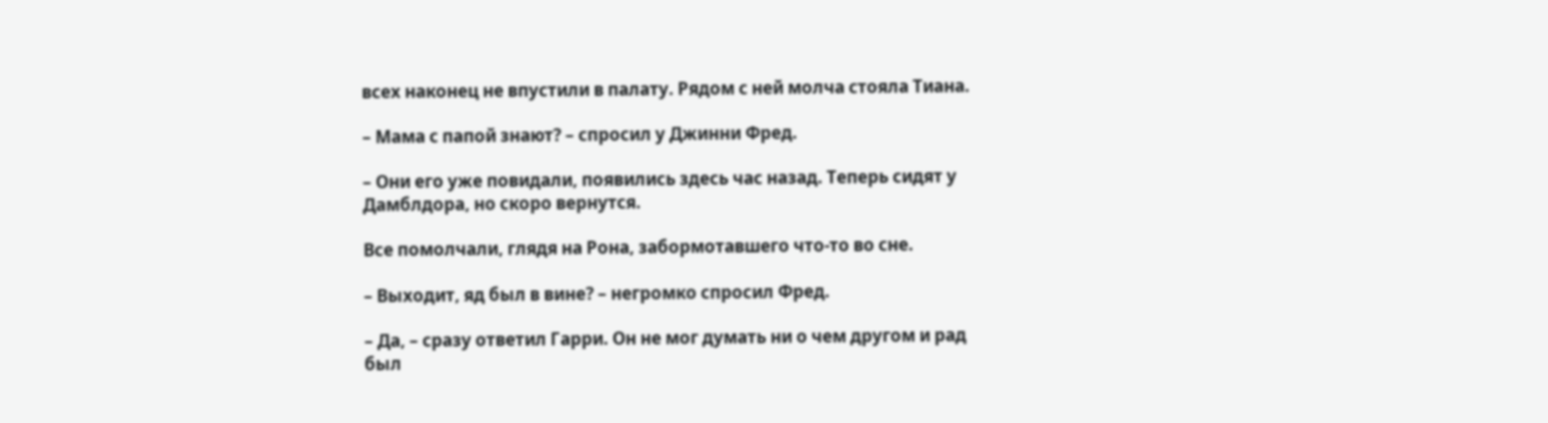всех наконец не впустили в палату. Рядом с ней молча стояла Тиана.

– Мама с папой знают? – спросил у Джинни Фред.

– Они его уже повидали, появились здесь час назад. Теперь сидят у Дамблдора, но скоро вернутся.

Все помолчали, глядя на Рона, забормотавшего что-то во сне.

– Выходит, яд был в вине? – негромко спросил Фред.

– Да, – сразу ответил Гарри. Он не мог думать ни о чем другом и рад был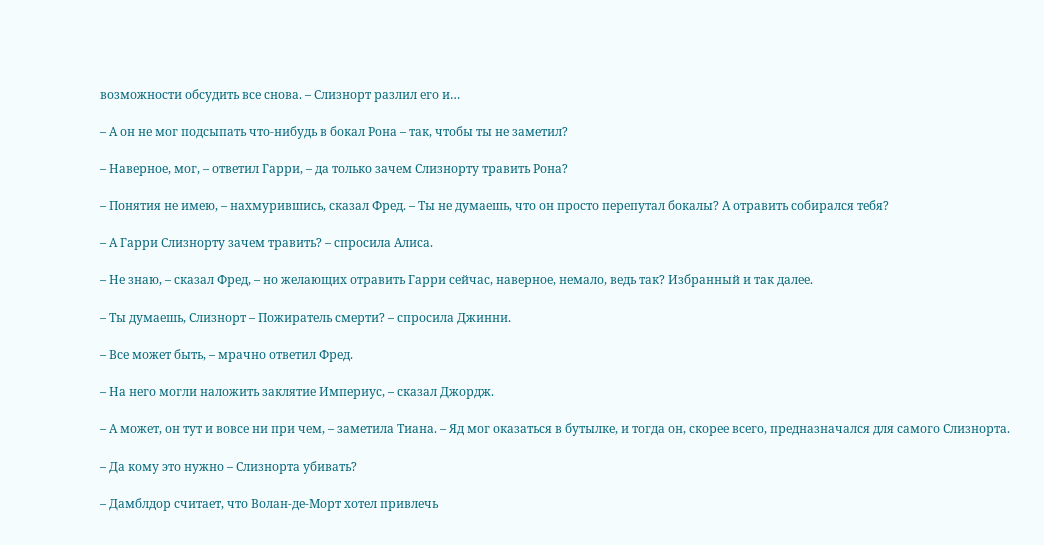возможности обсудить все снова. – Слизнорт разлил его и…

– А он не мог подсыпать что-нибудь в бокал Рона – так, чтобы ты не заметил?

– Наверное, мог, – ответил Гарри, – да только зачем Слизнорту травить Рона?

– Понятия не имею, – нахмурившись, сказал Фред. – Ты не думаешь, что он просто перепутал бокалы? А отравить собирался тебя?

– А Гарри Слизнорту зачем травить? – спросила Алиса.

– Не знаю, – сказал Фред, – но желающих отравить Гарри сейчас, наверное, немало, ведь так? Избранный и так далее.

– Ты думаешь, Слизнорт – Пожиратель смерти? – спросила Джинни.

– Все может быть, – мрачно ответил Фред.

– На него могли наложить заклятие Империус, – сказал Джордж.

– А может, он тут и вовсе ни при чем, – заметила Тиана. – Яд мог оказаться в бутылке, и тогда он, скорее всего, предназначался для самого Слизнорта.

– Да кому это нужно – Слизнорта убивать?

– Дамблдор считает, что Волан-де-Морт хотел привлечь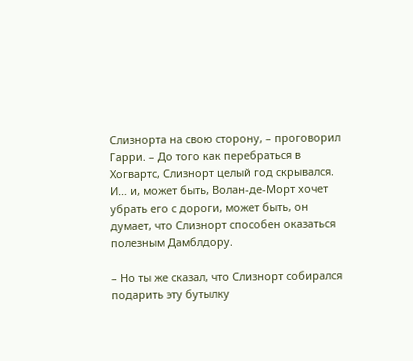Слизнорта на свою сторону, – проговорил Гарри. – До того как перебраться в Хогвартс, Слизнорт целый год скрывался. И… и, может быть, Волан-де-Морт хочет убрать его с дороги, может быть, он думает, что Слизнорт способен оказаться полезным Дамблдору.

– Но ты же сказал, что Слизнорт собирался подарить эту бутылку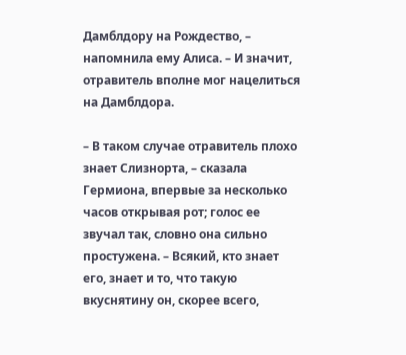Дамблдору на Рождество, – напомнила ему Алиса. – И значит, отравитель вполне мог нацелиться на Дамблдора.

– В таком случае отравитель плохо знает Слизнорта, – сказала Гермиона, впервые за несколько часов открывая рот; голос ее звучал так, словно она сильно простужена. – Всякий, кто знает его, знает и то, что такую вкуснятину он, скорее всего,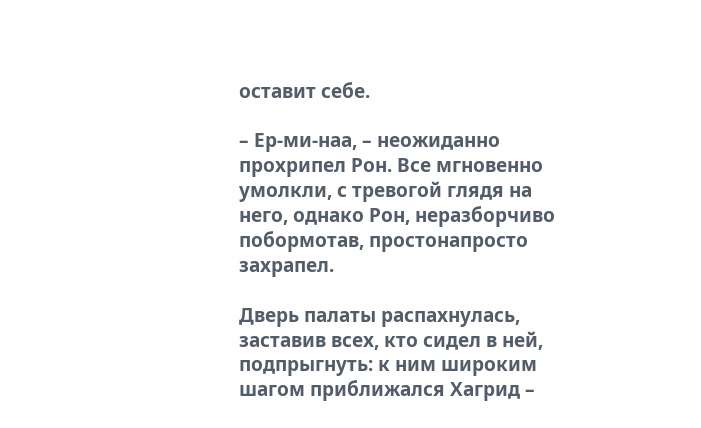оставит себе.

– Ер-ми-наа, – неожиданно прохрипел Рон. Все мгновенно умолкли, с тревогой глядя на него, однако Рон, неразборчиво побормотав, простонапросто захрапел.

Дверь палаты распахнулась, заставив всех, кто сидел в ней, подпрыгнуть: к ним широким шагом приближался Хагрид –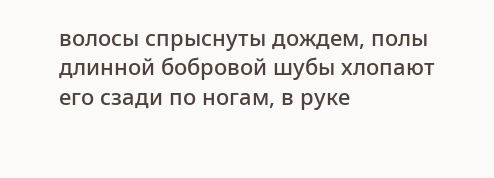волосы спрыснуты дождем, полы длинной бобровой шубы хлопают его сзади по ногам, в руке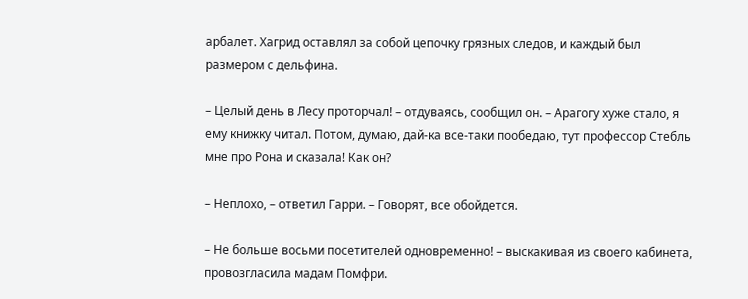арбалет. Хагрид оставлял за собой цепочку грязных следов, и каждый был размером с дельфина.

– Целый день в Лесу проторчал! – отдуваясь, сообщил он. – Арагогу хуже стало, я ему книжку читал. Потом, думаю, дай-ка все-таки пообедаю, тут профессор Стебль мне про Рона и сказала! Как он?

– Неплохо, – ответил Гарри. – Говорят, все обойдется.

– Не больше восьми посетителей одновременно! – выскакивая из своего кабинета, провозгласила мадам Помфри.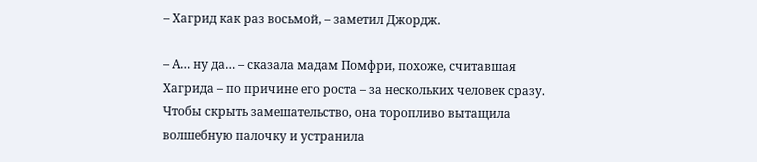– Хагрид как раз восьмой, – заметил Джордж.

– А… ну да… – сказала мадам Помфри, похоже, считавшая Хагрида – по причине его роста – за нескольких человек сразу. Чтобы скрыть замешательство, она торопливо вытащила волшебную палочку и устранила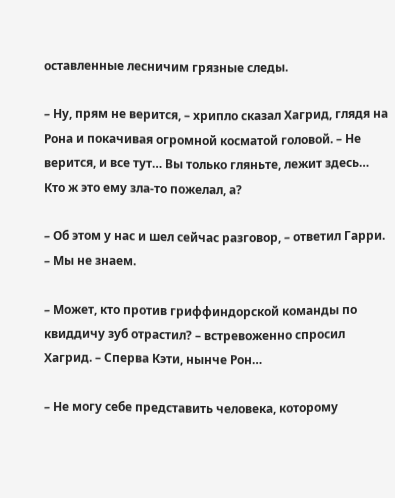оставленные лесничим грязные следы.

– Ну, прям не верится, – хрипло сказал Хагрид, глядя на Рона и покачивая огромной косматой головой. – Не верится, и все тут… Вы только гляньте, лежит здесь… Кто ж это ему зла-то пожелал, а?

– Об этом у нас и шел сейчас разговор, – ответил Гарри. – Мы не знаем.

– Может, кто против гриффиндорской команды по квиддичу зуб отрастил? – встревоженно спросил Хагрид. – Сперва Кэти, нынче Рон…

– Не могу себе представить человека, которому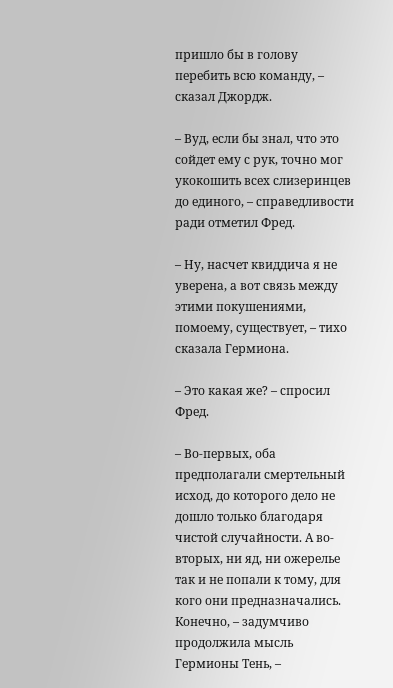пришло бы в голову перебить всю команду, – сказал Джордж.

– Вуд, если бы знал, что это сойдет ему с рук, точно мог укокошить всех слизеринцев до единого, – справедливости ради отметил Фред.

– Ну, насчет квиддича я не уверена, а вот связь между этими покушениями, помоему, существует, – тихо сказала Гермиона.

– Это какая же? – спросил Фред.

– Во-первых, оба предполагали смертельный исход, до которого дело не дошло только благодаря чистой случайности. А во-вторых, ни яд, ни ожерелье так и не попали к тому, для кого они предназначались. Конечно, – задумчиво продолжила мысль Гермионы Тень, –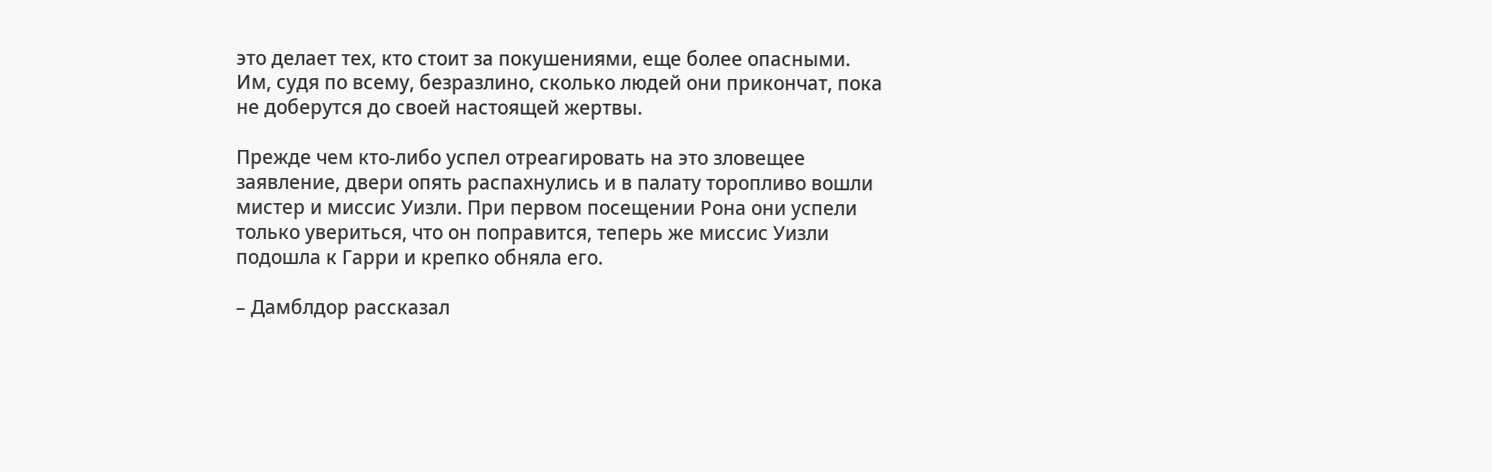это делает тех, кто стоит за покушениями, еще более опасными. Им, судя по всему, безразлино, сколько людей они прикончат, пока не доберутся до своей настоящей жертвы.

Прежде чем кто-либо успел отреагировать на это зловещее заявление, двери опять распахнулись и в палату торопливо вошли мистер и миссис Уизли. При первом посещении Рона они успели только увериться, что он поправится, теперь же миссис Уизли подошла к Гарри и крепко обняла его.

– Дамблдор рассказал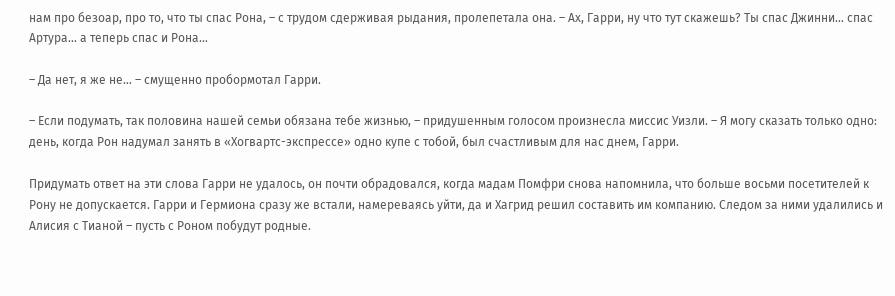нам про безоар, про то, что ты спас Рона, – с трудом сдерживая рыдания, пролепетала она. – Ах, Гарри, ну что тут скажешь? Ты спас Джинни… спас Артура… а теперь спас и Рона…

– Да нет, я же не… – смущенно пробормотал Гарри.

– Если подумать, так половина нашей семьи обязана тебе жизнью, – придушенным голосом произнесла миссис Уизли. – Я могу сказать только одно: день, когда Рон надумал занять в «Хогвартс-экспрессе» одно купе с тобой, был счастливым для нас днем, Гарри.

Придумать ответ на эти слова Гарри не удалось, он почти обрадовался, когда мадам Помфри снова напомнила, что больше восьми посетителей к Рону не допускается. Гарри и Гермиона сразу же встали, намереваясь уйти, да и Хагрид решил составить им компанию. Следом за ними удалились и Алисия с Тианой – пусть с Роном побудут родные.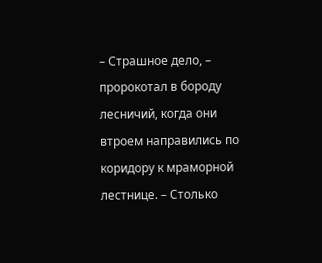– Страшное дело, – пророкотал в бороду лесничий, когда они втроем направились по коридору к мраморной лестнице. – Столько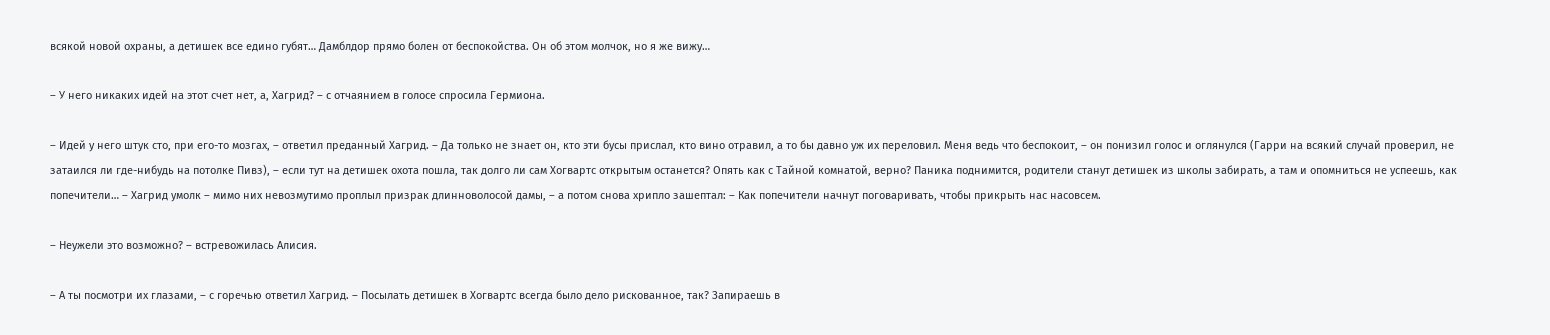всякой новой охраны, а детишек все едино губят… Дамблдор прямо болен от беспокойства. Он об этом молчок, но я же вижу…

– У него никаких идей на этот счет нет, а, Хагрид? – с отчаянием в голосе спросила Гермиона.

– Идей у него штук сто, при его-то мозгах, – ответил преданный Хагрид. – Да только не знает он, кто эти бусы прислал, кто вино отравил, а то бы давно уж их переловил. Меня ведь что беспокоит, – он понизил голос и оглянулся (Гарри на всякий случай проверил, не затаился ли где-нибудь на потолке Пивз), – если тут на детишек охота пошла, так долго ли сам Хогвартс открытым останется? Опять как с Тайной комнатой, верно? Паника поднимится, родители станут детишек из школы забирать, а там и опомниться не успеешь, как попечители… – Хагрид умолк – мимо них невозмутимо проплыл призрак длинноволосой дамы, – а потом снова хрипло зашептал: – Как попечители начнут поговаривать, чтобы прикрыть нас насовсем.

– Неужели это возможно? – встревожилась Алисия.

– А ты посмотри их глазами, – с горечью ответил Хагрид. – Посылать детишек в Хогвартс всегда было дело рискованное, так? Запираешь в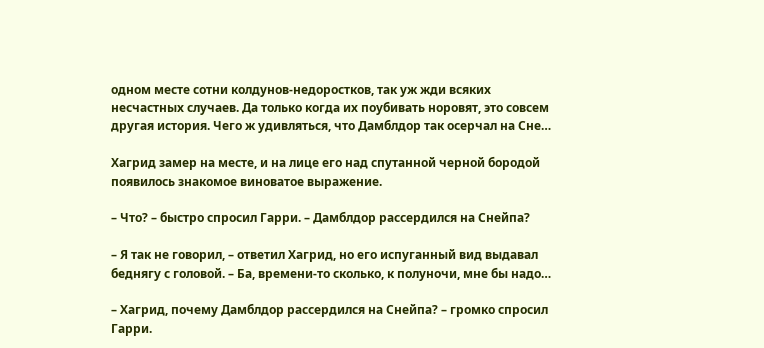одном месте сотни колдунов-недоростков, так уж жди всяких несчастных случаев. Да только когда их поубивать норовят, это совсем другая история. Чего ж удивляться, что Дамблдор так осерчал на Сне…

Хагрид замер на месте, и на лице его над спутанной черной бородой появилось знакомое виноватое выражение.

– Что? – быстро спросил Гарри. – Дамблдор рассердился на Снейпа?

– Я так не говорил, – ответил Хагрид, но его испуганный вид выдавал беднягу с головой. – Ба, времени-то сколько, к полуночи, мне бы надо…

– Хагрид, почему Дамблдор рассердился на Снейпа? – громко спросил Гарри.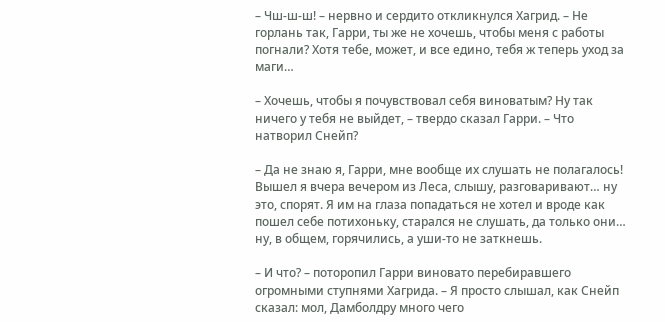– Чш-ш-ш! – нервно и сердито откликнулся Хагрид. – Не горлань так, Гарри, ты же не хочешь, чтобы меня с работы погнали? Хотя тебе, может, и все едино, тебя ж теперь уход за маги…

– Хочешь, чтобы я почувствовал себя виноватым? Ну так ничего у тебя не выйдет, – твердо сказал Гарри. – Что натворил Снейп?

– Да не знаю я, Гарри, мне вообще их слушать не полагалось! Вышел я вчера вечером из Леса, слышу, разговаривают… ну это, спорят. Я им на глаза попадаться не хотел и вроде как пошел себе потихоньку, старался не слушать, да только они… ну, в общем, горячились, а уши-то не заткнешь.

– И что? – поторопил Гарри виновато перебиравшего огромными ступнями Хагрида. – Я просто слышал, как Снейп сказал: мол, Дамболдру много чего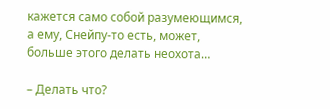кажется само собой разумеющимся, а ему, Снейпу-то есть, может, больше этого делать неохота…

– Делать что?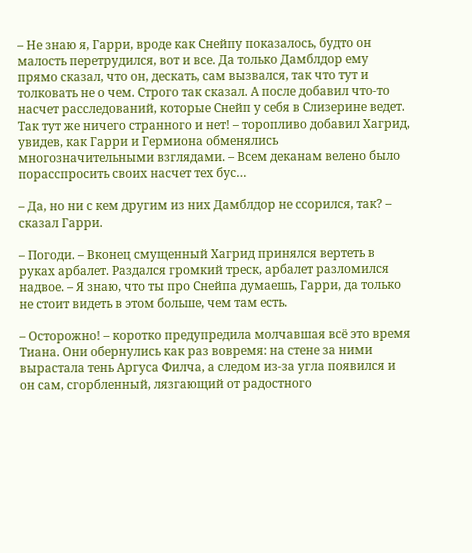– Не знаю я, Гарри, вроде как Снейпу показалось, будто он малость перетрудился, вот и все. Да только Дамблдор ему прямо сказал, что он, дескать, сам вызвался, так что тут и толковать не о чем. Строго так сказал. А после добавил что-то насчет расследований, которые Снейп у себя в Слизерине ведет. Так тут же ничего странного и нет! – торопливо добавил Хагрид, увидев, как Гарри и Гермиона обменялись многозначительными взглядами. – Всем деканам велено было порасспросить своих насчет тех бус…

– Да, но ни с кем другим из них Дамблдор не ссорился, так? – сказал Гарри.

– Погоди. – Вконец смущенный Хагрид принялся вертеть в руках арбалет. Раздался громкий треск, арбалет разломился надвое. – Я знаю, что ты про Снейпа думаешь, Гарри, да только не стоит видеть в этом больше, чем там есть.

– Осторожно! – коротко предупредила молчавшая всё это время Тиана. Они обернулись как раз вовремя: на стене за ними вырастала тень Аргуса Филча, а следом из-за угла появился и он сам, сгорбленный, лязгающий от радостного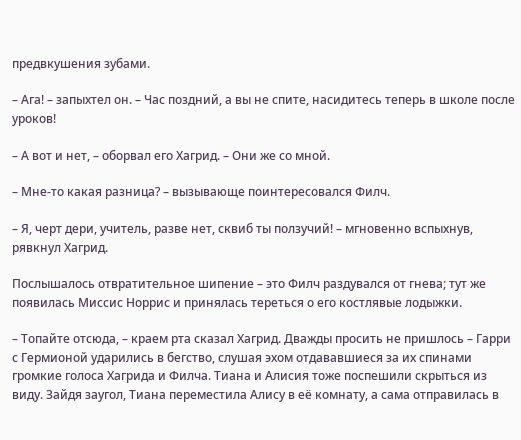предвкушения зубами.

– Ага! – запыхтел он. – Час поздний, а вы не спите, насидитесь теперь в школе после уроков!

– А вот и нет, – оборвал его Хагрид. – Они же со мной.

– Мне-то какая разница? – вызывающе поинтересовался Филч.

– Я, черт дери, учитель, разве нет, сквиб ты ползучий! – мгновенно вспыхнув, рявкнул Хагрид.

Послышалось отвратительное шипение – это Филч раздувался от гнева; тут же появилась Миссис Норрис и принялась тереться о его костлявые лодыжки.

– Топайте отсюда, – краем рта сказал Хагрид. Дважды просить не пришлось – Гарри с Гермионой ударились в бегство, слушая эхом отдававшиеся за их спинами громкие голоса Хагрида и Филча. Тиана и Алисия тоже поспешили скрыться из виду. Зайдя заугол, Тиана переместила Алису в её комнату, а сама отправилась в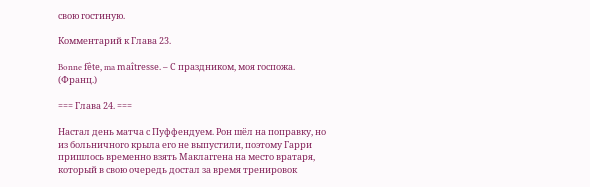свою гостиную.

Комментарий к Глава 23.

Bonne fête, ma maîtresse. – С праздником, моя госпожа. (Франц.)

=== Глава 24. ===

Настал день матча с Пуффендуем. Рон шёл на поправку, но из больничного крыла его не выпустили, поэтому Гарри пришлось временно взять Маклаггена на место вратаря, который в свою очередь достал за время тренировок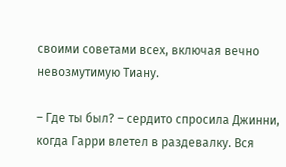своими советами всех, включая вечно невозмутимую Тиану.

– Где ты был? – сердито спросила Джинни, когда Гарри влетел в раздевалку. Вся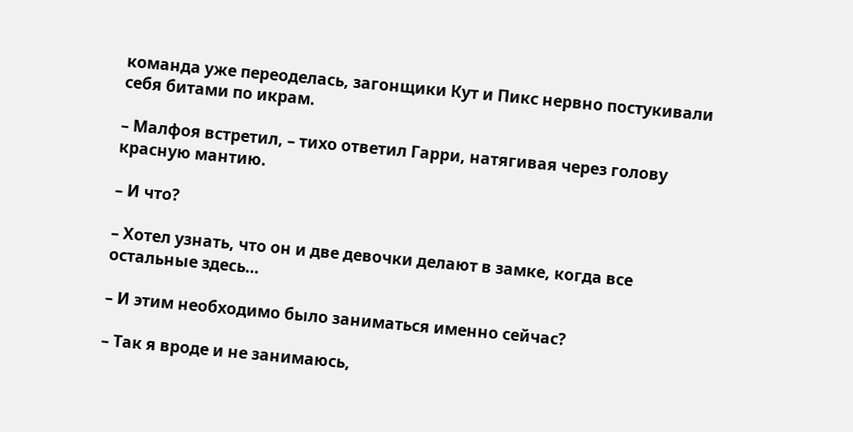команда уже переоделась, загонщики Кут и Пикс нервно постукивали себя битами по икрам.

– Малфоя встретил, – тихо ответил Гарри, натягивая через голову красную мантию.

– И что?

– Хотел узнать, что он и две девочки делают в замке, когда все остальные здесь…

– И этим необходимо было заниматься именно сейчас?

– Так я вроде и не занимаюсь,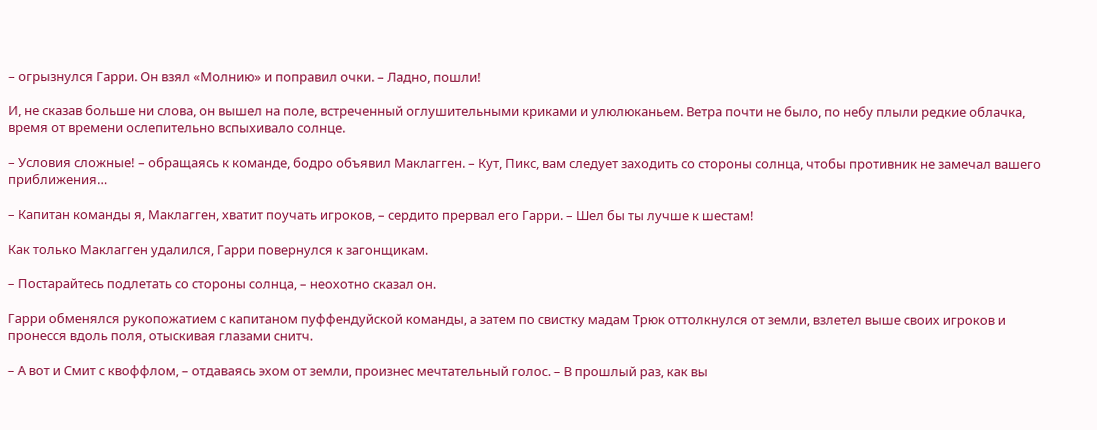– огрызнулся Гарри. Он взял «Молнию» и поправил очки. – Ладно, пошли!

И, не сказав больше ни слова, он вышел на поле, встреченный оглушительными криками и улюлюканьем. Ветра почти не было, по небу плыли редкие облачка, время от времени ослепительно вспыхивало солнце.

– Условия сложные! – обращаясь к команде, бодро объявил Маклагген. – Кут, Пикс, вам следует заходить со стороны солнца, чтобы противник не замечал вашего приближения…

– Капитан команды я, Маклагген, хватит поучать игроков, – сердито прервал его Гарри. – Шел бы ты лучше к шестам!

Как только Маклагген удалился, Гарри повернулся к загонщикам.

– Постарайтесь подлетать со стороны солнца, – неохотно сказал он.

Гарри обменялся рукопожатием с капитаном пуффендуйской команды, а затем по свистку мадам Трюк оттолкнулся от земли, взлетел выше своих игроков и пронесся вдоль поля, отыскивая глазами снитч.

– А вот и Смит с квоффлом, – отдаваясь эхом от земли, произнес мечтательный голос. – В прошлый раз, как вы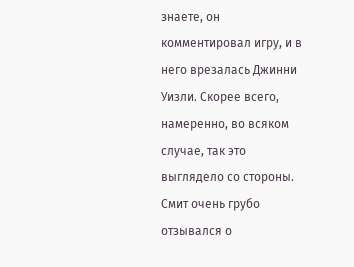знаете, он комментировал игру, и в него врезалась Джинни Уизли. Скорее всего, намеренно, во всяком случае, так это выглядело со стороны. Смит очень грубо отзывался о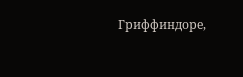Гриффиндоре,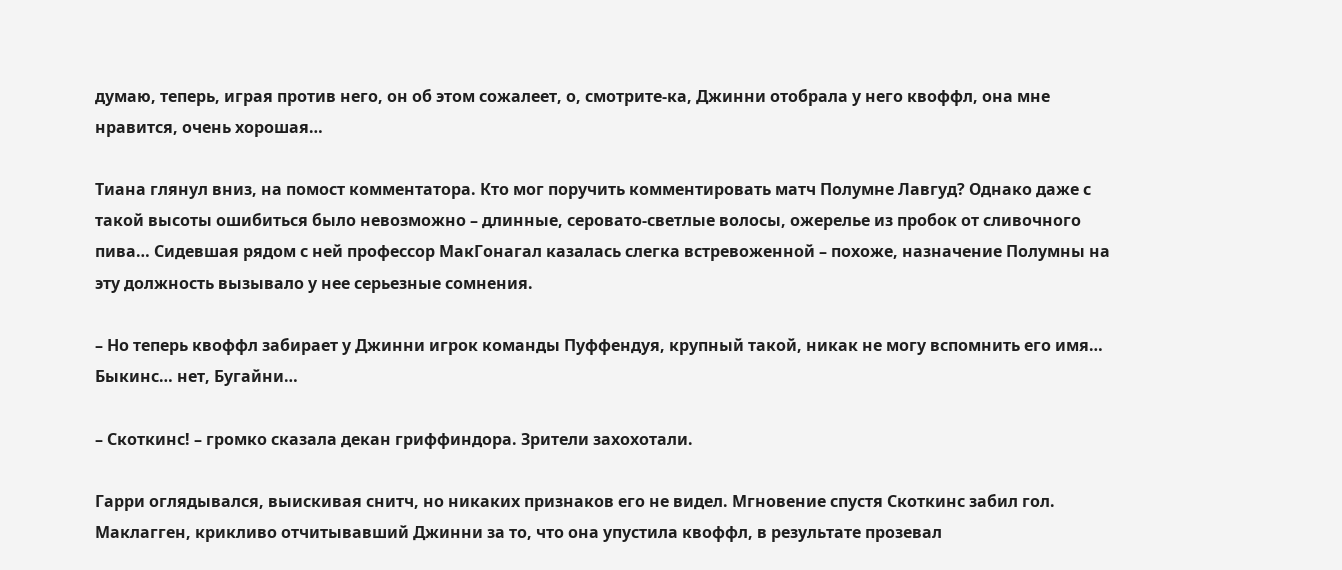думаю, теперь, играя против него, он об этом сожалеет, о, смотрите-ка, Джинни отобрала у него квоффл, она мне нравится, очень хорошая…

Тиана глянул вниз, на помост комментатора. Кто мог поручить комментировать матч Полумне Лавгуд? Однако даже с такой высоты ошибиться было невозможно – длинные, серовато-светлые волосы, ожерелье из пробок от сливочного пива… Сидевшая рядом с ней профессор МакГонагал казалась слегка встревоженной – похоже, назначение Полумны на эту должность вызывало у нее серьезные сомнения.

– Но теперь квоффл забирает у Джинни игрок команды Пуффендуя, крупный такой, никак не могу вспомнить его имя… Быкинс… нет, Бугайни…

– Скоткинс! – громко сказала декан гриффиндора. Зрители захохотали.

Гарри оглядывался, выискивая снитч, но никаких признаков его не видел. Мгновение спустя Скоткинс забил гол. Маклагген, крикливо отчитывавший Джинни за то, что она упустила квоффл, в результате прозевал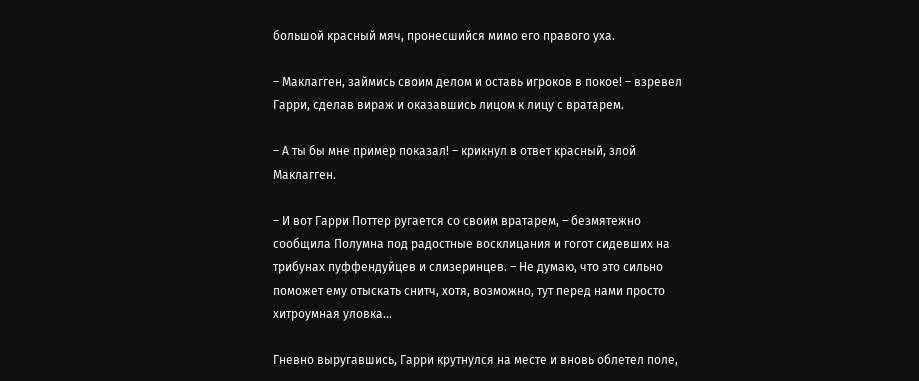большой красный мяч, пронесшийся мимо его правого уха.

– Маклагген, займись своим делом и оставь игроков в покое! – взревел Гарри, сделав вираж и оказавшись лицом к лицу с вратарем.

– А ты бы мне пример показал! – крикнул в ответ красный, злой Маклагген.

– И вот Гарри Поттер ругается со своим вратарем, – безмятежно сообщила Полумна под радостные восклицания и гогот сидевших на трибунах пуффендуйцев и слизеринцев. – Не думаю, что это сильно поможет ему отыскать снитч, хотя, возможно, тут перед нами просто хитроумная уловка…

Гневно выругавшись, Гарри крутнулся на месте и вновь облетел поле,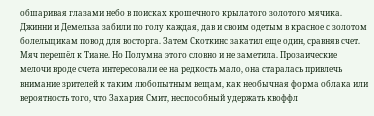обшаривая глазами небо в поисках крошечного крылатого золотого мячика. Джинни и Демельза забили по голу каждая, дав и своим одетым в красное с золотом болельщикам повод для восторга. Затем Скоткинс закатил еще один, сравняв счет. Мяч перешёл к Тиане. Но Полумна этого словно и не заметила. Прозаические мелочи вроде счета интересовали ее на редкость мало, она старалась привлечь внимание зрителей к таким любопытным вещам, как необычная форма облака или вероятность того, что Захария Смит, неспособный удержать квоффл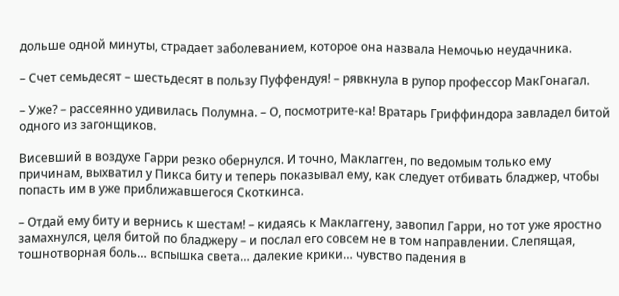дольше одной минуты, страдает заболеванием, которое она назвала Немочью неудачника.

– Счет семьдесят – шестьдесят в пользу Пуффендуя! – рявкнула в рупор профессор МакГонагал.

– Уже? – рассеянно удивилась Полумна. – О, посмотрите-ка! Вратарь Гриффиндора завладел битой одного из загонщиков.

Висевший в воздухе Гарри резко обернулся. И точно, Маклагген, по ведомым только ему причинам, выхватил у Пикса биту и теперь показывал ему, как следует отбивать бладжер, чтобы попасть им в уже приближавшегося Скоткинса.

– Отдай ему биту и вернись к шестам! – кидаясь к Маклаггену, завопил Гарри, но тот уже яростно замахнулся, целя битой по бладжеру – и послал его совсем не в том направлении. Слепящая, тошнотворная боль… вспышка света… далекие крики… чувство падения в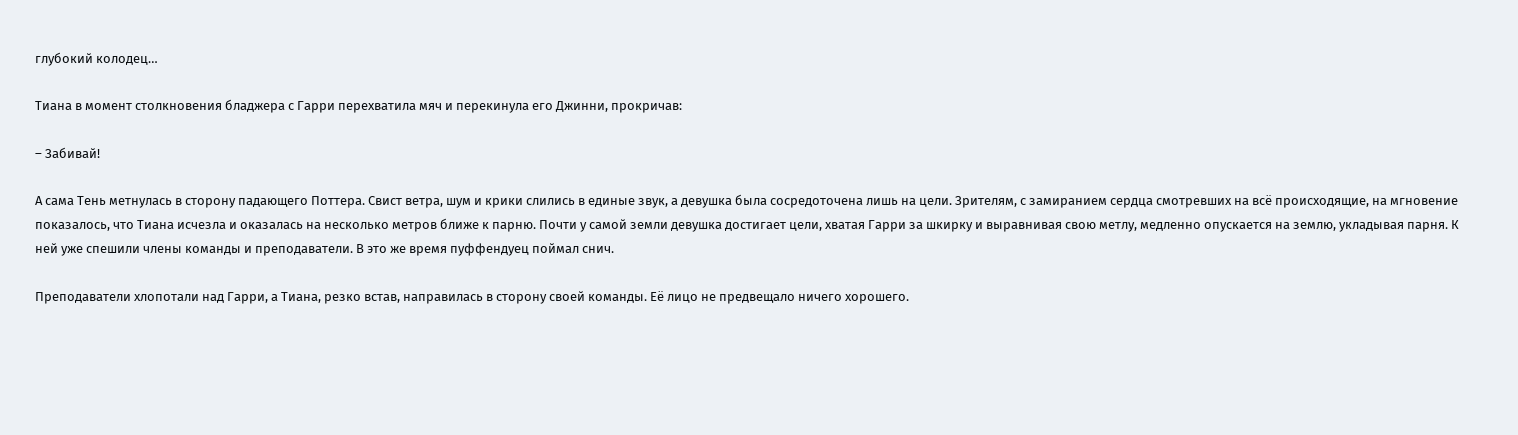глубокий колодец…

Тиана в момент столкновения бладжера с Гарри перехватила мяч и перекинула его Джинни, прокричав:

– Забивай!

А сама Тень метнулась в сторону падающего Поттера. Свист ветра, шум и крики слились в единые звук, а девушка была сосредоточена лишь на цели. Зрителям, с замиранием сердца смотревших на всё происходящие, на мгновение показалось, что Тиана исчезла и оказалась на несколько метров ближе к парню. Почти у самой земли девушка достигает цели, хватая Гарри за шкирку и выравнивая свою метлу, медленно опускается на землю, укладывая парня. К ней уже спешили члены команды и преподаватели. В это же время пуффендуец поймал снич.

Преподаватели хлопотали над Гарри, а Тиана, резко встав, направилась в сторону своей команды. Её лицо не предвещало ничего хорошего.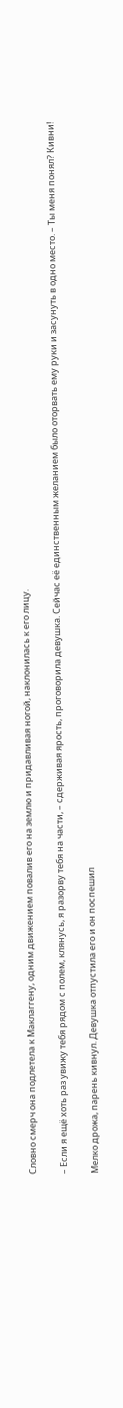Словно смерч она подлетела к Маклаггену, одним движением повалив его на землю и придавливая ногой, наклонилась к его лицу.

– Если я ещё хоть раз увижу тебя рядом с полем, клянусь, я разорву тебя на части, – сдерживая ярость, проговорила девушка. Сейчас её единственным желанием было оторвать ему руки и засунуть в одно место. – Ты меня понял? Кивни!

Мелко дрожа, парень кивнул. Девушка отпустила его и он поспешил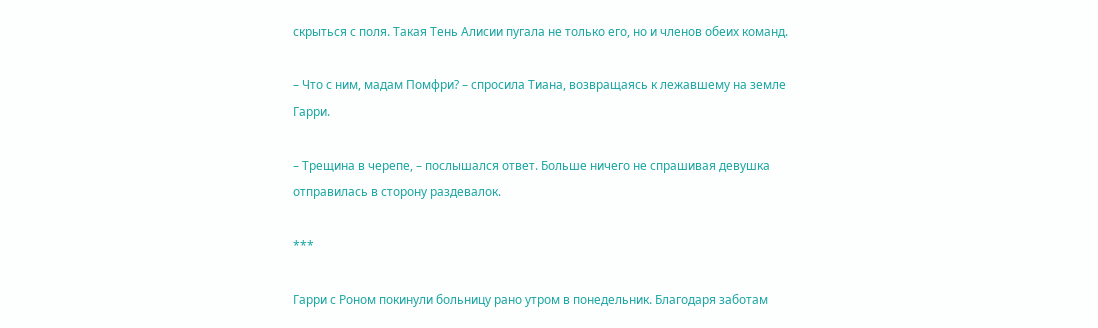скрыться с поля. Такая Тень Алисии пугала не только его, но и членов обеих команд.

– Что с ним, мадам Помфри? – спросила Тиана, возвращаясь к лежавшему на земле Гарри.

– Трещина в черепе, – послышался ответ. Больше ничего не спрашивая девушка отправилась в сторону раздевалок.

***

Гарри с Роном покинули больницу рано утром в понедельник. Благодаря заботам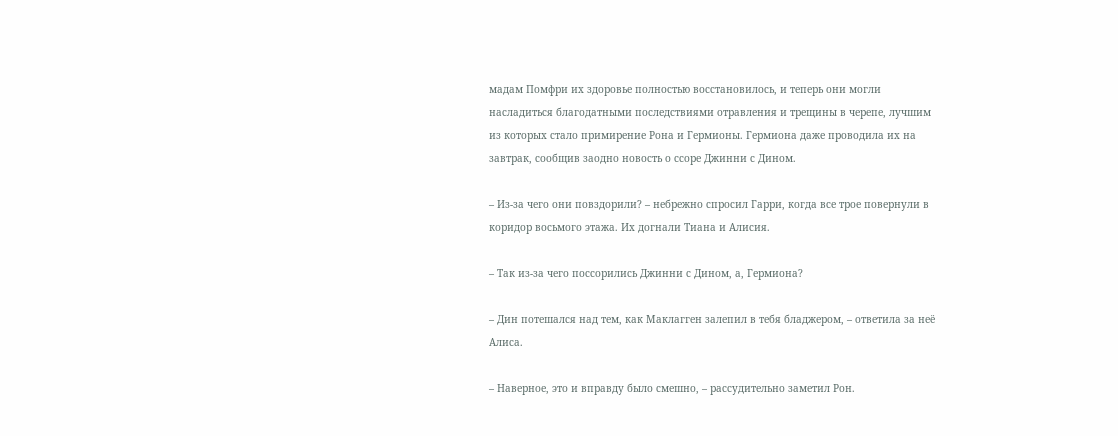мадам Помфри их здоровье полностью восстановилось, и теперь они могли насладиться благодатными последствиями отравления и трещины в черепе, лучшим из которых стало примирение Рона и Гермионы. Гермиона даже проводила их на завтрак, сообщив заодно новость о ссоре Джинни с Дином.

– Из-за чего они повздорили? – небрежно спросил Гарри, когда все трое повернули в коридор восьмого этажа. Их догнали Тиана и Алисия.

– Так из-за чего поссорились Джинни с Дином, а, Гермиона?

– Дин потешался над тем, как Маклагген залепил в тебя бладжером, – ответила за неё Алиса.

– Наверное, это и вправду было смешно, – рассудительно заметил Рон.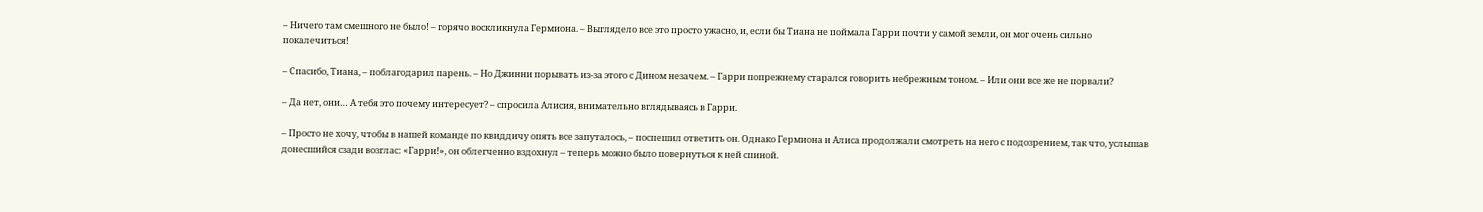– Ничего там смешного не было! – горячо воскликнула Гермиона. – Выглядело все это просто ужасно, и, если бы Тиана не поймала Гарри почти у самой земли, он мог очень сильно покалечиться!

– Спасибо, Тиана, – поблагодарил парень. – Но Джинни порывать из-за этого с Дином незачем. – Гарри попрежнему старался говорить небрежным тоном. – Или они все же не порвали?

– Да нет, они… А тебя это почему интересует? – спросила Алисия, внимательно вглядываясь в Гарри.

– Просто не хочу, чтобы в нашей команде по квиддичу опять все запуталось, – поспешил ответить он. Однако Гермиона и Алиса продолжали смотреть на него с подозрением, так что, услышав донесшийся сзади возглас: «Гарри!», он облегченно вздохнул – теперь можно было повернуться к ней спиной.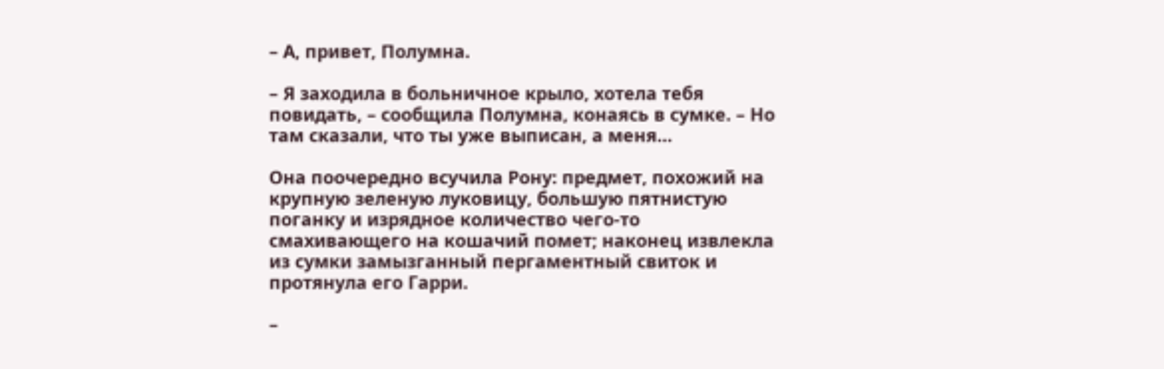– А, привет, Полумна.

– Я заходила в больничное крыло, хотела тебя повидать, – сообщила Полумна, конаясь в сумке. – Но там сказали, что ты уже выписан, а меня…

Она поочередно всучила Рону: предмет, похожий на крупную зеленую луковицу, большую пятнистую поганку и изрядное количество чего-то смахивающего на кошачий помет; наконец извлекла из сумки замызганный пергаментный свиток и протянула его Гарри.

–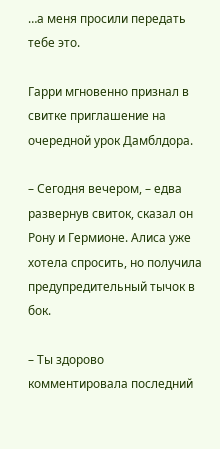…а меня просили передать тебе это.

Гарри мгновенно признал в свитке приглашение на очередной урок Дамблдора.

– Сегодня вечером, – едва развернув свиток, сказал он Рону и Гермионе. Алиса уже хотела спросить, но получила предупредительный тычок в бок.

– Ты здорово комментировала последний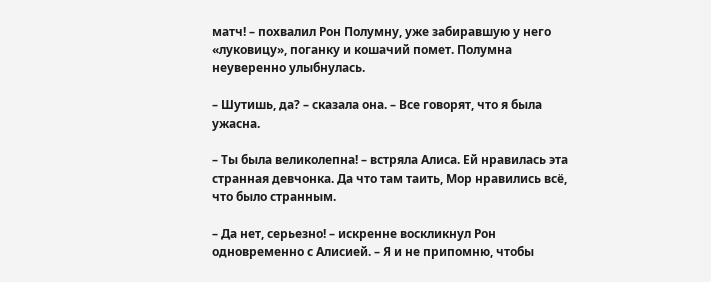матч! – похвалил Рон Полумну, уже забиравшую у него «луковицу», поганку и кошачий помет. Полумна неуверенно улыбнулась.

– Шутишь, да? – сказала она. – Все говорят, что я была ужасна.

– Ты была великолепна! – встряла Алиса. Ей нравилась эта странная девчонка. Да что там таить, Мор нравились всё, что было странным.

– Да нет, серьезно! – искренне воскликнул Рон одновременно с Алисией. – Я и не припомню, чтобы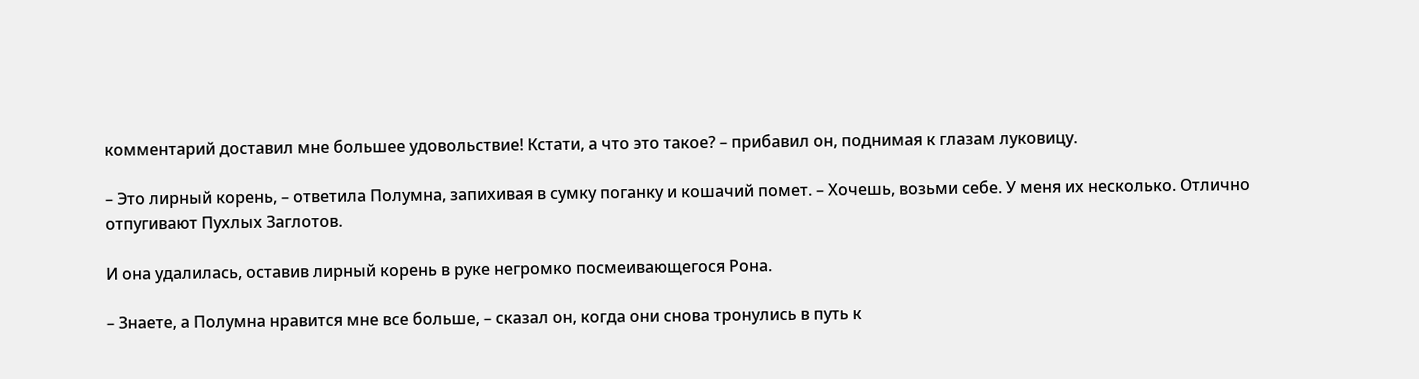комментарий доставил мне большее удовольствие! Кстати, а что это такое? – прибавил он, поднимая к глазам луковицу.

– Это лирный корень, – ответила Полумна, запихивая в сумку поганку и кошачий помет. – Хочешь, возьми себе. У меня их несколько. Отлично отпугивают Пухлых Заглотов.

И она удалилась, оставив лирный корень в руке негромко посмеивающегося Рона.

– Знаете, а Полумна нравится мне все больше, – сказал он, когда они снова тронулись в путь к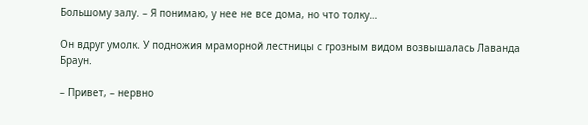Большому залу. – Я понимаю, у нее не все дома, но что толку…

Он вдруг умолк. У подножия мраморной лестницы с грозным видом возвышалась Лаванда Браун.

– Привет, – нервно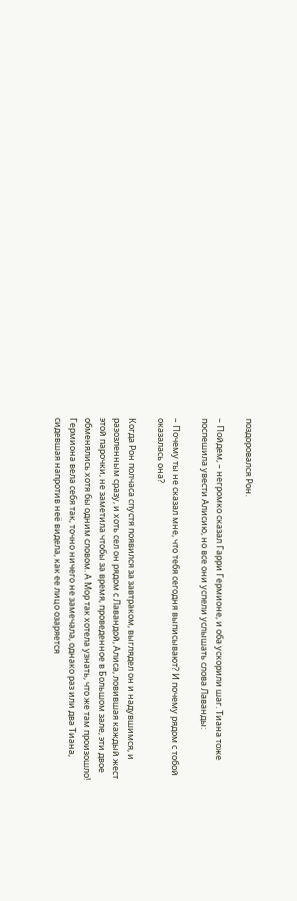поздоровался Рон.

– Пойдем, – негромко сказал Гарри Гермионе, и оба ускорили шаг. Тиана тоже поспешила увести Алисию, но все они успели услышать слова Лаванды:

– Почему ты не сказал мне, что тебя сегодня выписывают? И почему рядом с тобой оказалась она?

Когда Рон полчаса спустя появился за завтраком, выглядел он и надувшимся, и разозленным сразу, и хоть сел он рядом с Лавандой, Алиса, ловившая каждый жест этой парочки, не заметила чтобы за время, проведенное в Большом зале, эти двое обменялись хотя бы одним словом. А Мор так хотела узнать, что же там произошло! Гермиона вела себя так, точно ничего не замечала, однако раз или два Тиана, сидевшая напротив неё видела, как ее лицо озаряется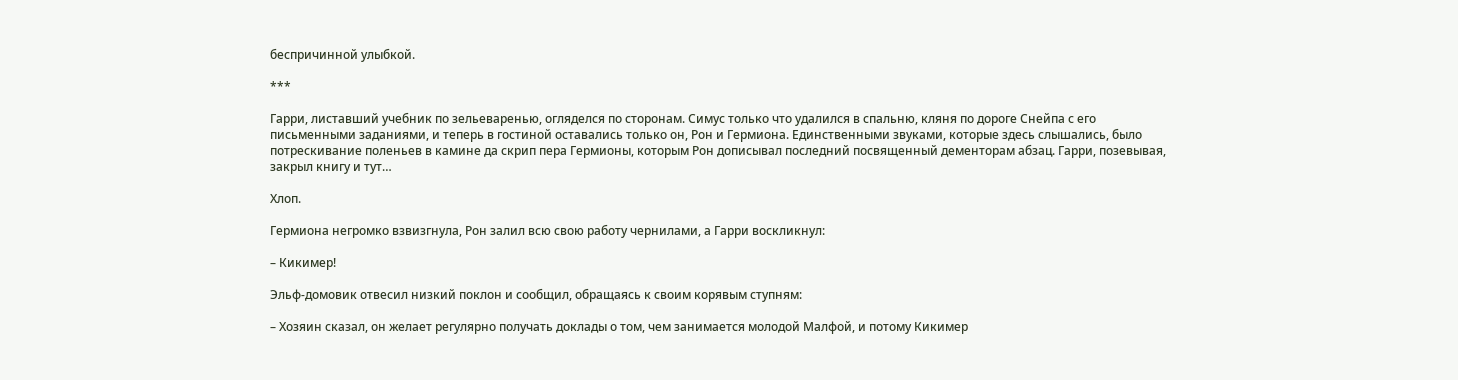беспричинной улыбкой.

***

Гарри, листавший учебник по зельеваренью, огляделся по сторонам. Симус только что удалился в спальню, кляня по дороге Снейпа с его письменными заданиями, и теперь в гостиной оставались только он, Рон и Гермиона. Единственными звуками, которые здесь слышались, было потрескивание поленьев в камине да скрип пера Гермионы, которым Рон дописывал последний посвященный дементорам абзац. Гарри, позевывая, закрыл книгу и тут…

Хлоп.

Гермиона негромко взвизгнула, Рон залил всю свою работу чернилами, а Гарри воскликнул:

– Кикимер!

Эльф-домовик отвесил низкий поклон и сообщил, обращаясь к своим корявым ступням:

– Хозяин сказал, он желает регулярно получать доклады о том, чем занимается молодой Малфой, и потому Кикимер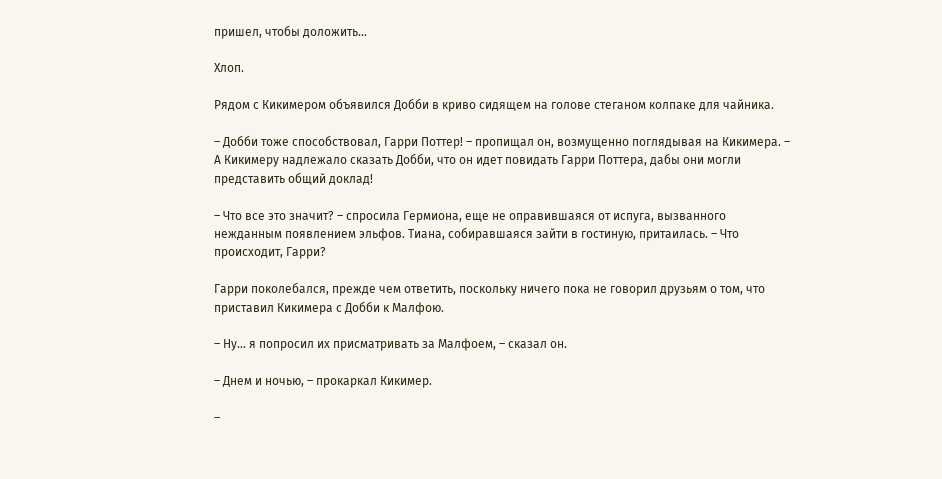пришел, чтобы доложить…

Хлоп.

Рядом с Кикимером объявился Добби в криво сидящем на голове стеганом колпаке для чайника.

– Добби тоже способствовал, Гарри Поттер! – пропищал он, возмущенно поглядывая на Кикимера. – А Кикимеру надлежало сказать Добби, что он идет повидать Гарри Поттера, дабы они могли представить общий доклад!

– Что все это значит? – спросила Гермиона, еще не оправившаяся от испуга, вызванного нежданным появлением эльфов. Тиана, собиравшаяся зайти в гостиную, притаилась. – Что происходит, Гарри?

Гарри поколебался, прежде чем ответить, поскольку ничего пока не говорил друзьям о том, что приставил Кикимера с Добби к Малфою.

– Ну… я попросил их присматривать за Малфоем, – сказал он.

– Днем и ночью, – прокаркал Кикимер.

–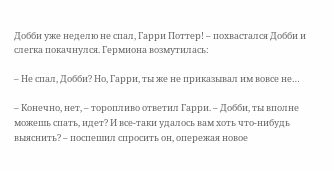Добби уже неделю не спал, Гарри Поттер! – похвастался Добби и слегка покачнулся. Гермиона возмутилась:

– Не спал, Добби? Но, Гарри, ты же не приказывал им вовсе не…

– Конечно, нет, – торопливо ответил Гарри. – Добби, ты вполне можешь спать, идет? И все-таки удалось вам хоть что-нибудь выяснить? – поспешил спросить он, опережая новое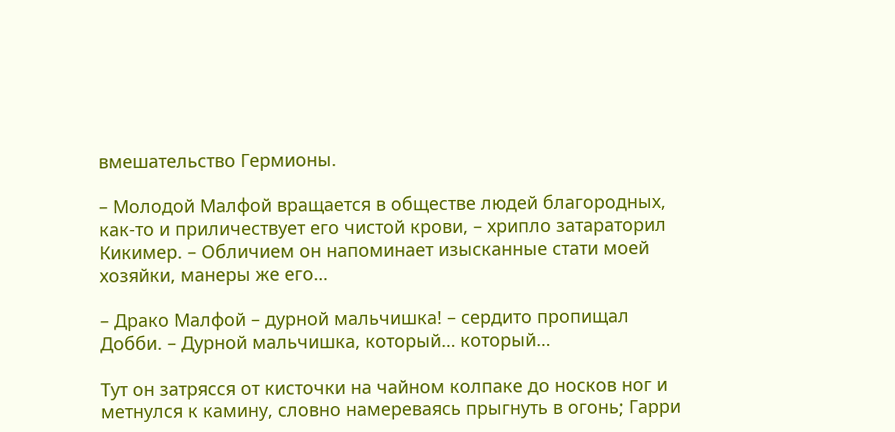вмешательство Гермионы.

– Молодой Малфой вращается в обществе людей благородных, как-то и приличествует его чистой крови, – хрипло затараторил Кикимер. – Обличием он напоминает изысканные стати моей хозяйки, манеры же его…

– Драко Малфой – дурной мальчишка! – сердито пропищал Добби. – Дурной мальчишка, который… который…

Тут он затрясся от кисточки на чайном колпаке до носков ног и метнулся к камину, словно намереваясь прыгнуть в огонь; Гарри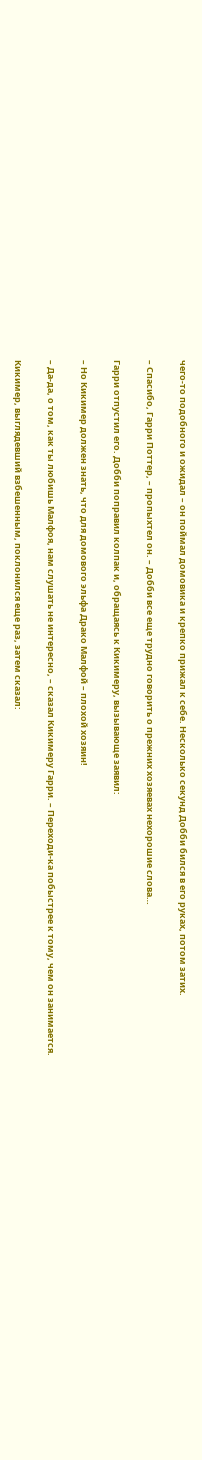чего-то подобного и ожидал – он поймал домовика и крепко прижал к себе. Несколько секунд Добби бился в его руках, потом затих.

– Спасибо, Гарри Поттер, – пропыхтел он. – Добби все еще трудно говорить о прежних хозяевах нехорошие слова…

Гарри отпустил его. Добби поправил колпак и, обращаясь к Кикимеру, вызывающе заявил:

– Но Кикимер должен знать, что для домового эльфа Драко Малфой – плохой хозяин!

– Да-да, о том, как ты любишь Малфоя, нам слушать не интересно, – сказал Кикимеру Гарри. – Переходи-ка побыстрее к тому, чем он занимается.

Кикимер, выглядевший взбешенным, поклонился еще раз, затем сказал: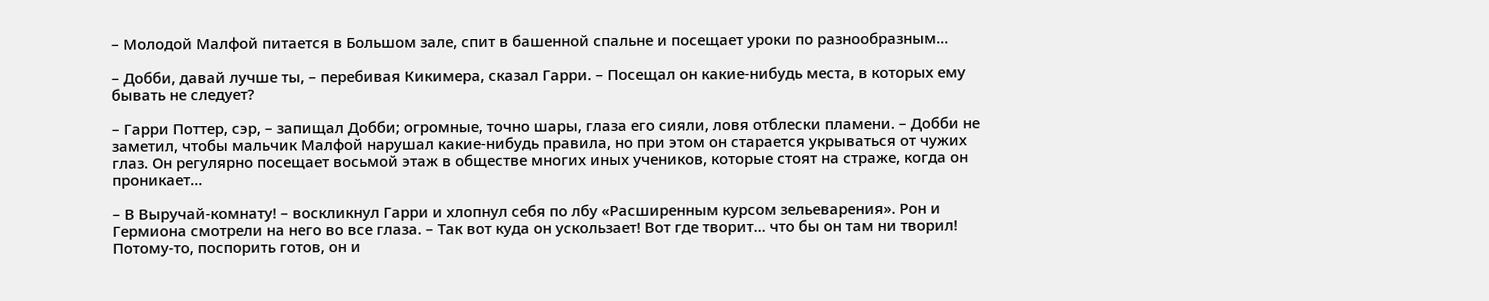– Молодой Малфой питается в Большом зале, спит в башенной спальне и посещает уроки по разнообразным…

– Добби, давай лучше ты, – перебивая Кикимера, сказал Гарри. – Посещал он какие-нибудь места, в которых ему бывать не следует?

– Гарри Поттер, сэр, – запищал Добби; огромные, точно шары, глаза его сияли, ловя отблески пламени. – Добби не заметил, чтобы мальчик Малфой нарушал какие-нибудь правила, но при этом он старается укрываться от чужих глаз. Он регулярно посещает восьмой этаж в обществе многих иных учеников, которые стоят на страже, когда он проникает…

– В Выручай-комнату! – воскликнул Гарри и хлопнул себя по лбу «Расширенным курсом зельеварения». Рон и Гермиона смотрели на него во все глаза. – Так вот куда он ускользает! Вот где творит… что бы он там ни творил! Потому-то, поспорить готов, он и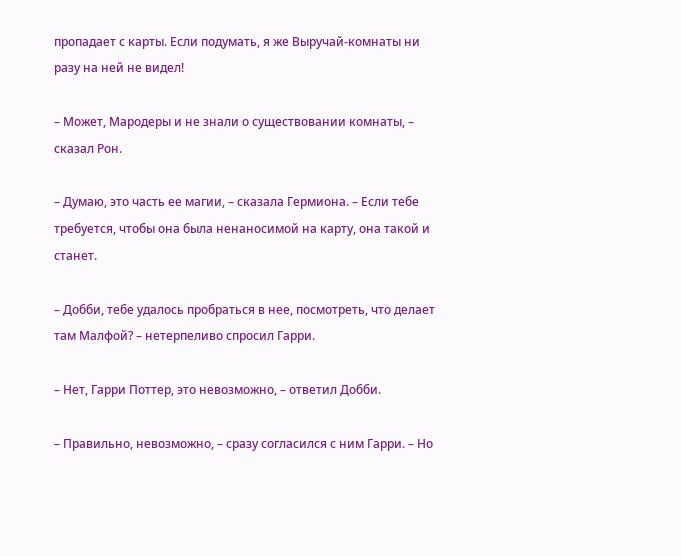пропадает с карты. Если подумать, я же Выручай-комнаты ни разу на ней не видел!

– Может, Мародеры и не знали о существовании комнаты, – сказал Рон.

– Думаю, это часть ее магии, – сказала Гермиона. – Если тебе требуется, чтобы она была ненаносимой на карту, она такой и станет.

– Добби, тебе удалось пробраться в нее, посмотреть, что делает там Малфой? – нетерпеливо спросил Гарри.

– Нет, Гарри Поттер, это невозможно, – ответил Добби.

– Правильно, невозможно, – сразу согласился с ним Гарри. – Но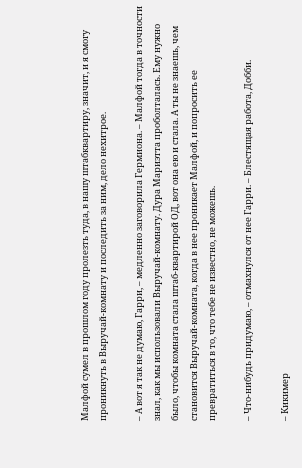Малфой сумел в прошлом году пролезть туда, в нашу штабквартиру, значит, и я смогу проникнуть в Выручай-комнату и последить за ним, дело нехитрое.

– А вот я так не думаю, Гарри, – медленно заговорила Гермиона. – Малфой тогда в точности знал, как мы использовали Выручай-комнату. Дура Мариэтта проболталась. Ему нужно было, чтобы комната стала штаб-квартирой ОД, вот она ею и стала. А ты не знаешь, чем становится Выручай-комната, когда в нее проникает Малфой, и попросить ее превратиться в то, что тебе не известно, не можешь.

– Что-нибудь придумаю, – отмахнулся от нее Гарри. – Блестящая работа, Добби.

– Кикимер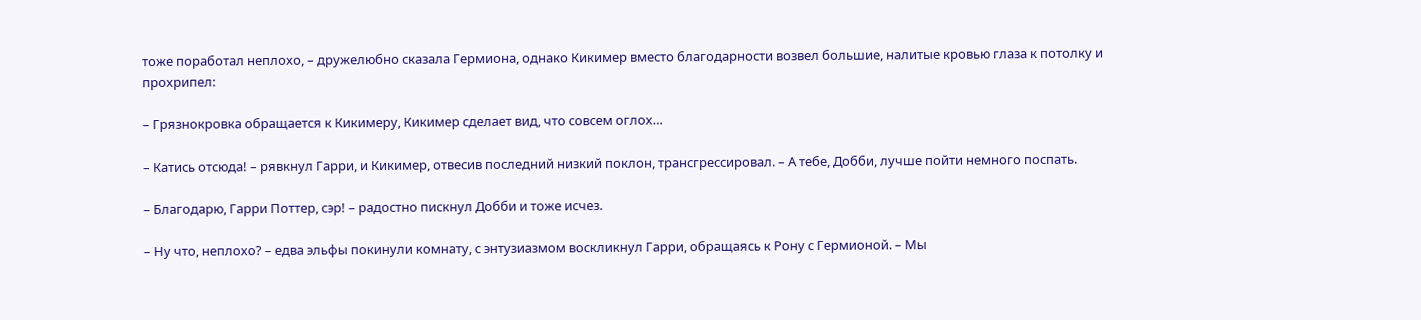тоже поработал неплохо, – дружелюбно сказала Гермиона, однако Кикимер вместо благодарности возвел большие, налитые кровью глаза к потолку и прохрипел:

– Грязнокровка обращается к Кикимеру, Кикимер сделает вид, что совсем оглох…

– Катись отсюда! – рявкнул Гарри, и Кикимер, отвесив последний низкий поклон, трансгрессировал. – А тебе, Добби, лучше пойти немного поспать.

– Благодарю, Гарри Поттер, сэр! – радостно пискнул Добби и тоже исчез.

– Ну что, неплохо? – едва эльфы покинули комнату, с энтузиазмом воскликнул Гарри, обращаясь к Рону с Гермионой. – Мы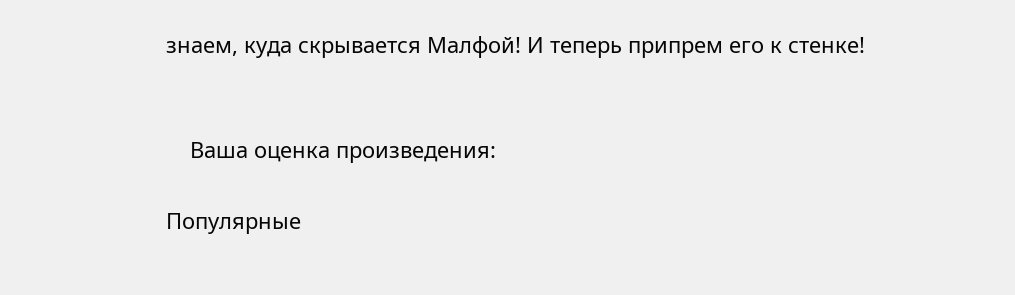знаем, куда скрывается Малфой! И теперь припрем его к стенке!


    Ваша оценка произведения:

Популярные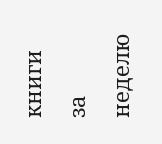книги за неделю